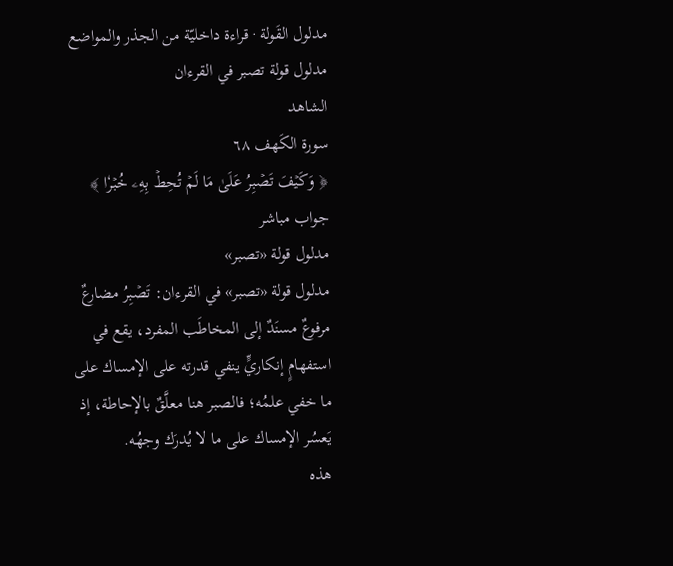مدلول القَولة · قراءة داخليّة من الجذر والمواضع
مدلول قولة تصبر في القرءان
الشاهد
سورة الكَهف ٦٨
﴿ وَكَيۡفَ تَصۡبِرُ عَلَىٰ مَا لَمۡ تُحِطۡ بِهِۦ خُبۡرٗا ﴾
جواب مباشر
مدلول قولة «تصبر»
مدلول قولة «تصبر» في القرءان: تَصۡبِرُ مضارعٌ مرفوعٌ مسنَدٌ إلى المخاطَب المفرد، يقع في استفهامٍ إنكاريٍّ ينفي قدرته على الإمساك على ما خفي علمُه؛ فالصبر هنا معلَّقٌ بالإحاطة، إذ يَعسُر الإمساك على ما لا يُدرَك وجهُه.
هذه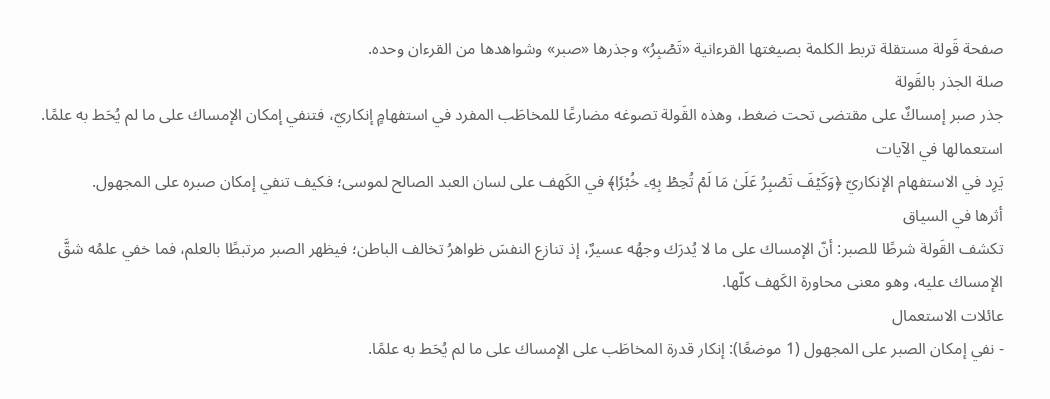صفحة قَولة مستقلة تربط الكلمة بصيغتها القرءانية «تَصۡبِرُ» وجذرها «صبر» وشواهدها من القرءان وحده.
صلة الجذر بالقَولة
جذر صبر إمساكٌ على مقتضى تحت ضغط، وهذه القَولة تصوغه مضارعًا للمخاطَب المفرد في استفهامٍ إنكاريّ، فتنفي إمكان الإمساك على ما لم يُحَط به علمًا.
استعمالها في الآيات
يَرِد في الاستفهام الإنكاريّ ﴿وَكَيۡفَ تَصۡبِرُ عَلَىٰ مَا لَمۡ تُحِطۡ بِهِۦ خُبۡرٗا﴾ في الكَهف على لسان العبد الصالح لموسى؛ فكيف تنفي إمكان صبره على المجهول.
أثرها في السياق
تكشف القَولة شرطًا للصبر: أنّ الإمساك على ما لا يُدرَك وجهُه عسيرٌ، إذ تنازع النفسَ ظواهرُ تخالف الباطن؛ فيظهر الصبر مرتبطًا بالعلم، فما خفي علمُه شقَّ الإمساك عليه، وهو معنى محاورة الكَهف كلّها.
عائلات الاستعمال
- نفي إمكان الصبر على المجهول (1 موضعًا): إنكار قدرة المخاطَب على الإمساك على ما لم يُحَط به علمًا.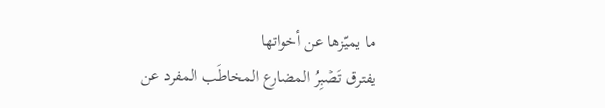ما يميّزها عن أخواتها
يفترق تَصۡبِرُ المضارع المخاطَب المفرد عن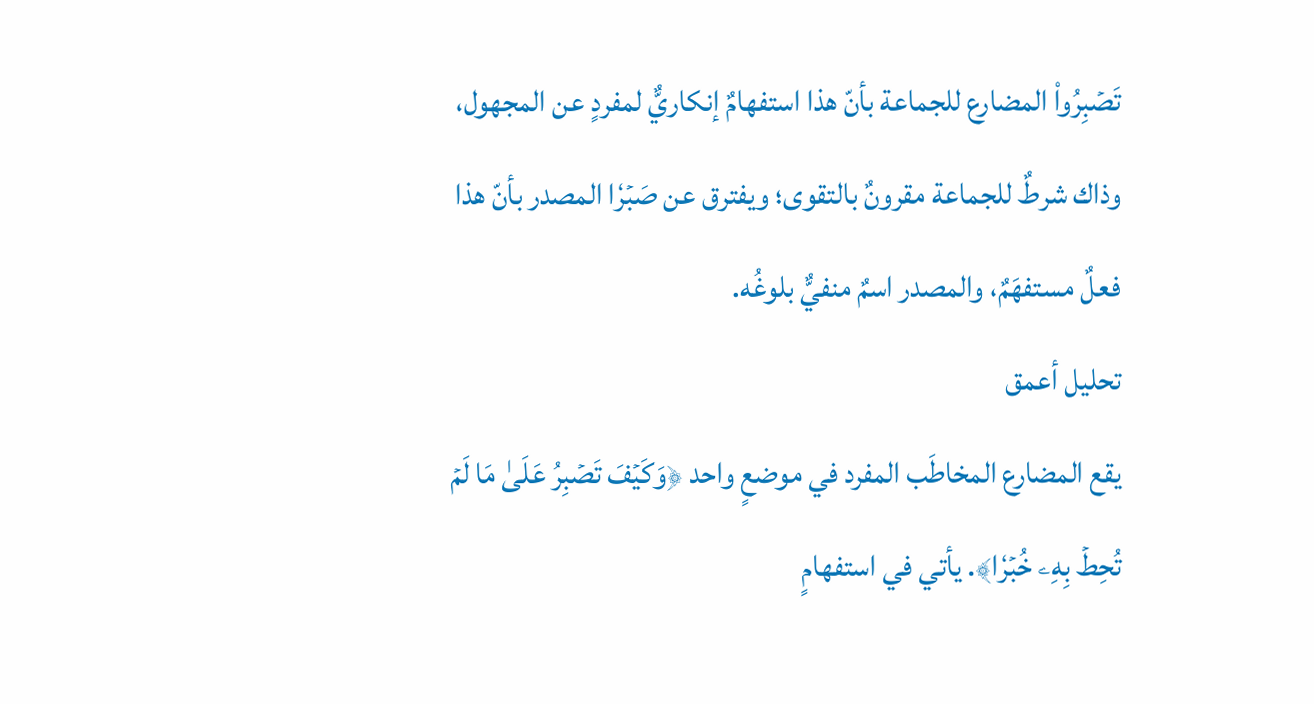تَصۡبِرُواْ المضارع للجماعة بأنّ هذا استفهامٌ إنكاريٌّ لمفردٍ عن المجهول، وذاك شرطٌ للجماعة مقرونٌ بالتقوى؛ ويفترق عن صَبۡرٗا المصدر بأنّ هذا فعلٌ مستفهَمٌ، والمصدر اسمٌ منفيٌّ بلوغُه.
تحليل أعمق
يقع المضارع المخاطَب المفرد في موضعٍ واحد ﴿وَكَيۡفَ تَصۡبِرُ عَلَىٰ مَا لَمۡ تُحِطۡ بِهِۦ خُبۡرٗا﴾. يأتي في استفهامٍ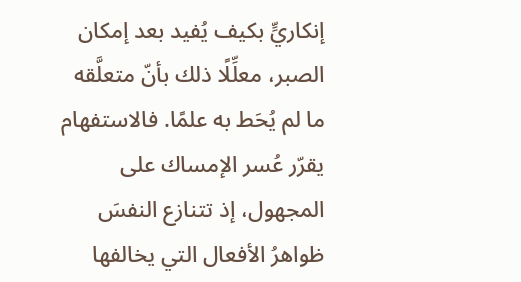إنكاريٍّ بكيف يُفيد بعد إمكان الصبر، معلِّلًا ذلك بأنّ متعلَّقه ما لم يُحَط به علمًا. فالاستفهام يقرّر عُسر الإمساك على المجهول، إذ تتنازع النفسَ ظواهرُ الأفعال التي يخالفها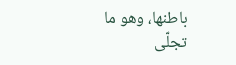باطنها، وهو ما تجلّى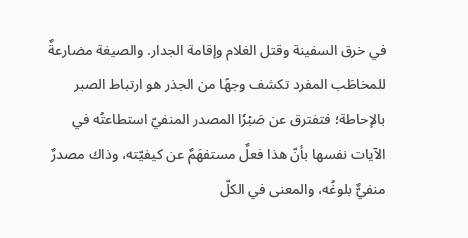في خرق السفينة وقتل الغلام وإقامة الجدار. والصيغة مضارعةٌ للمخاطَب المفرد تكشف وجهًا من الجذر هو ارتباط الصبر بالإحاطة؛ فتفترق عن صَبۡرٗا المصدر المنفيّ استطاعتُه في الآيات نفسها بأنّ هذا فعلٌ مستفهَمٌ عن كيفيّته، وذاك مصدرٌ منفيٌّ بلوغُه، والمعنى في الكلّ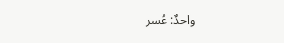واحدٌ: عُسر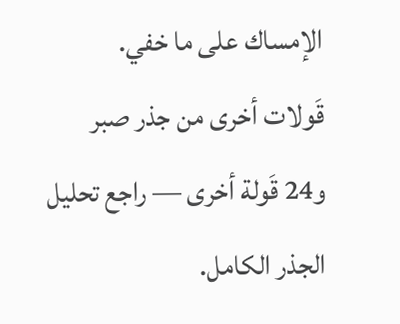الإمساك على ما خفي.
قَولات أخرى من جذر صبر
و24 قَولة أخرى — راجع تحليل الجذر الكامل.